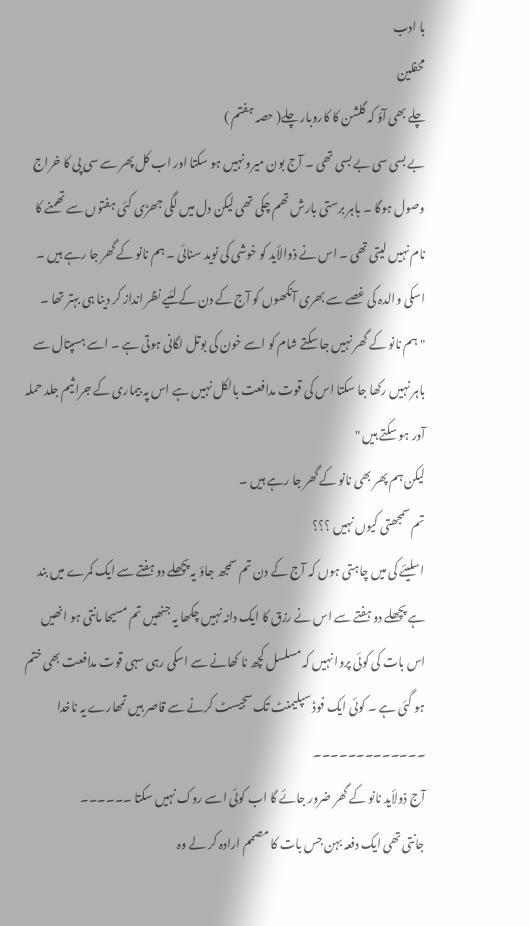با ادب
محفلین
چلے بھی آؤ کہ گلشن کا کاروبار چلے( حصہ ہفتم )
بے بسی سی بے بسی تھی ۔ آج بون میرو نہیں ہو سکتا اور اب کل پھر سے سی پی کا خراج وصول ہوگا ۔ باہر برستی بارش تھم چکی تھی لیکن دل میں لگی جھڑی کئی ہفتوں سے تھمنے کا نام نہیں لیتی تھی ۔ اس نے ذوالأید کو خوشی کی نوید سنائی ۔ ہم نانو کے گھر جا رہے ہیں ۔
اسکی والدہ کی غصے سے بھری آنکھوں کو آج کے دن کے لئیے نظر انداز کر دینا ہی بہتر تھا ۔
" ہم نانو کے گھر نہیں جا سکتے شام کو اسے خون کی بوتل لگانی ہوتی ہے ۔ اسے ہسپتال سے باہر نہیں رکھا جا سکتا اس کی قوت مدافعت بالکل نہیں ہے اس پہ بیماری کے جراثیم جلد حملہ آور ہو سکتے ہیں "
لیکن ہم پھر بھی نانو کے گھر جا رہے ہیں ۔
تم سمجھتی کیوں نہیں ؟؟؟
اسلیئے کی میں چاہتی ہوں کہ آج کے دن تم سمجھ جاؤ یہ پچھلے دو ہفتے سے ایک کمرے میں بند ہے پچھلے دو ہفتے سے اس نے رزق کا ایک دانہ نہیں چکھا یہ جنھیں تم مسیحا مانتی ہو انھیں اس بات کی کوئی پروا نہیں کہ مسلسل کچھ نا کھانے سے اسکی رہی سہی قوت مدافعت بھی ختم ہو گئی ہے ۔ کوئی ایک فوڈ سپلیمنٹ تک سجیسٹ کرنے سے قاصر ہیں تمھارے یہ ناخدا ۔۔۔۔۔۔۔۔۔۔۔۔۔
آج ذولأید نانو کے گھر ضرور جائے گا اب کوئی اسے روک نہیں سکتا ۔۔۔۔۔۔
جانتی تھی ایک دفعہ بہن جس بات کا مصمم ارادہ کر لے وہ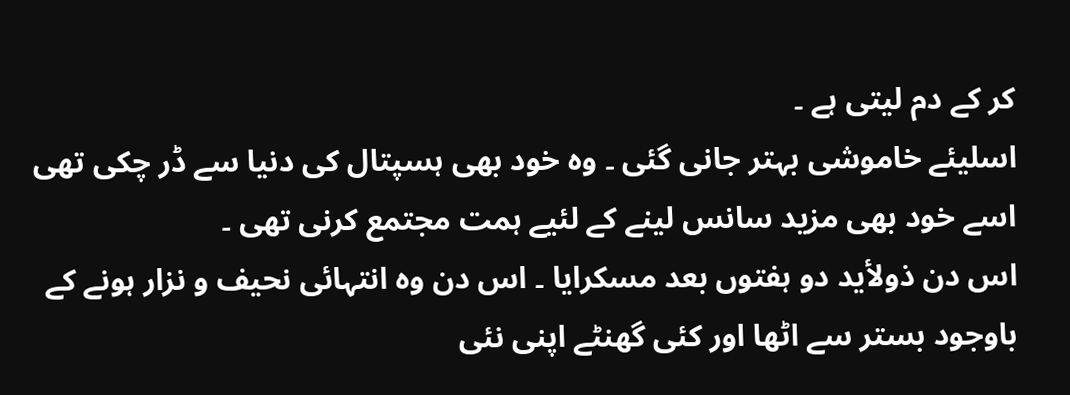کر کے دم لیتی ہے ۔
اسلیئے خاموشی بہتر جانی گئی ۔ وہ خود بھی ہسپتال کی دنیا سے ڈر چکی تھی اسے خود بھی مزید سانس لینے کے لئیے ہمت مجتمع کرنی تھی ۔
اس دن ذولأید دو ہفتوں بعد مسکرایا ۔ اس دن وہ انتہائی نحیف و نزار ہونے کے باوجود بستر سے اٹھا اور کئی گھنٹے اپنی نئی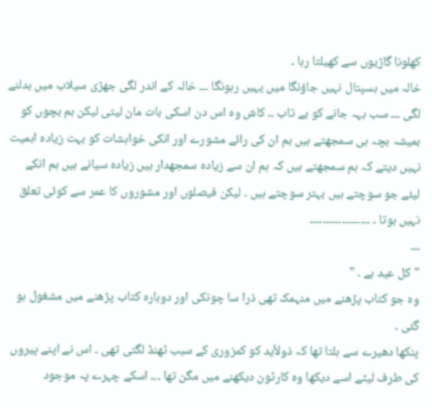کھلونا گاڑیوں سے کھیلتا رہا ۔
خالہ میں ہسپتال نہیں جاؤنگا میں یہیں رہونگا ۔۔۔ خالہ کے اندر لگی جھڑی سیلاب میں بدلنے لگی ۔۔۔ سب بہہ جانے کو بے تاب ۔۔ کاش وہ اس دن اسکی بات مان لیتی لیکن ہم بچوں کو ہمیشہ بچہ ہی سمجھتے ہیں ہم ان کی رائے مشورے اور انکی خواہشات کو بہت زیادہ اہمیت نہیں دیتے کہ ہم سمجھتے ہیں کہ ہم ان سے زیادہ سمجھدار ہیں زیادہ سیانے ہیں ہم انکے لیئے جو سوچتے ہیں بہتر سوچتے ہیں ۔ لیکن فیصلوں اور مشوروں کا عمر سے کوئی تعلق نہیں ہوتا ۔ ۔۔۔۔۔۔۔۔۔۔۔۔۔۔۔۔۔۔۔
۔۔۔
"کل عید ہے ۔ "
وہ جو کتاب پڑھنے میں منہمک تھی ذرا سا چونکی اور دوبارہ کتاب پڑھنے میں مشغول ہو گئی ۔
پنکھا دھیرے سے ہلتا تھا کہ ذولأید کو کمزوری کے سبب ٹھنڈ لگتی تھی ۔ اس نے اپنے پیروں کی طرف لیٹے اسے دیکھا وہ کارٹون دیکھنے میں مگن تھا ۔۔۔ اسکے چہرے پہ موجود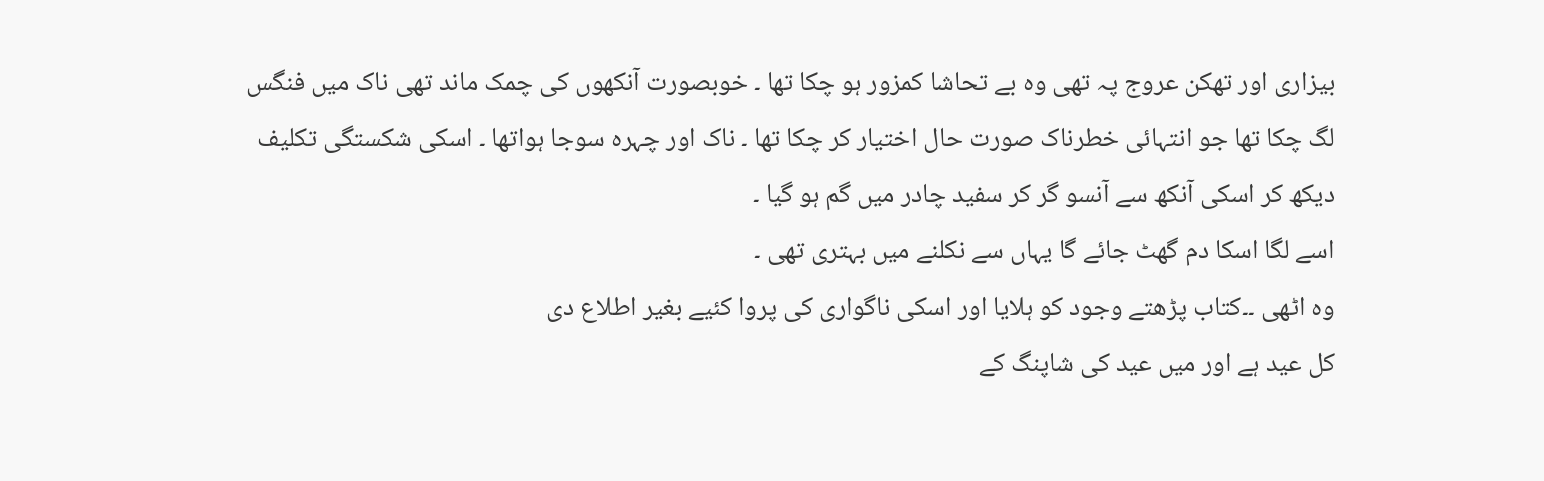بیزاری اور تھکن عروج پہ تھی وہ بے تحاشا کمزور ہو چکا تھا ۔ خوبصورت آنکھوں کی چمک ماند تھی ناک میں فنگس لگ چکا تھا جو انتہائی خطرناک صورت حال اختیار کر چکا تھا ۔ ناک اور چہرہ سوجا ہواتھا ۔ اسکی شکستگی تکلیف دیکھ کر اسکی آنکھ سے آنسو گر کر سفید چادر میں گم ہو گیا ۔
اسے لگا اسکا دم گھٹ جائے گا یہاں سے نکلنے میں بہتری تھی ۔
وہ اٹھی ۔۔کتاب پڑھتے وجود کو ہلایا اور اسکی ناگواری کی پروا کئیے بغیر اطلاع دی
کل عید ہے اور میں عید کی شاپنگ کے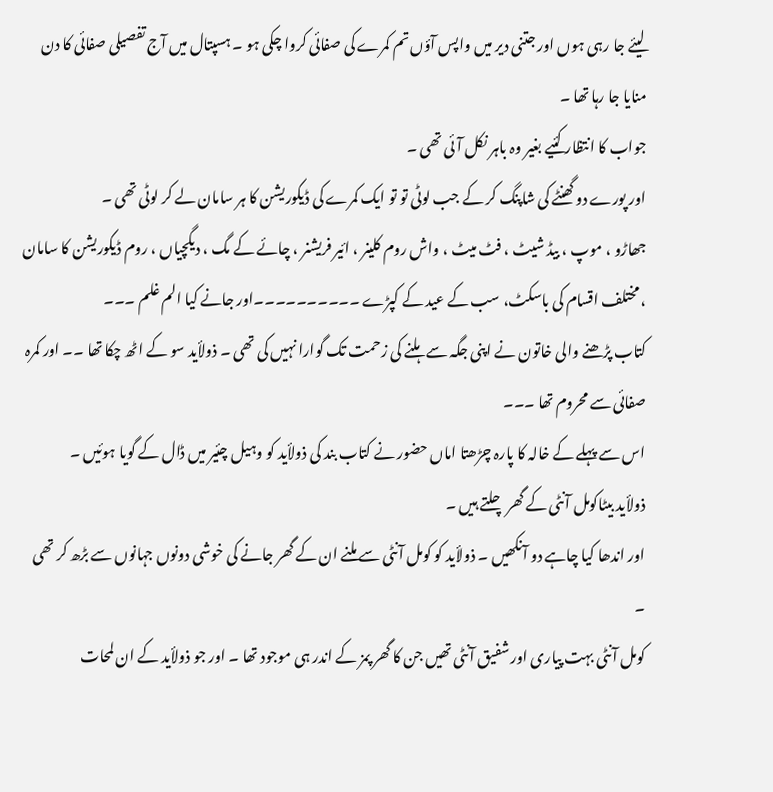لیئے جا رہی ہوں اور جتنی دیر میں واپس آؤں تم کمرے کی صفائی کروا چکی ہو ۔ ہسپتال میں آج تفصیلی صفائی کا دن منایا جا رہا تھا ۔
جواب کا انتظار کئیے بغیر وہ باہر نکل آئی تھی ۔
اور پورے دو گھنٹے کی شاپنگ کر کے جب لوٹی تو تو ایک کمرے کی ڈیکوریشن کا ہر سامان لے کر لوٹی تھی ۔
جھاڑو ، موپ ، بیڈ شیٹ ، فٹ میٹ ، واش روم کلینر ، ائیر فریشنر ، چائے کے مگ ، دیگچیاں ، روم ڈیکوریشن کا سامان ، مختلف اقسام کی باسکٹ، سب کے عید کے کپڑے ۔۔۔۔۔۔۔۔۔۔اور جانے کیا الم غلم ۔۔۔
کتاب پڑھنے والی خاتون نے اپنی جگہ سے ہلنے کی زحمت تک گوارا نہیں کی تھی ۔ ذولأید سو کے اٹھ چکا تھا ۔۔ اور کمرہ صفائی سے محروم تھا ۔۔۔
اس سے پہلے کے خالہ کا پارہ چڑھتا اماں حضور نے کتاب بند کی ذولأید کو وہیل چئیر میں ڈال کے گویا ہوئیں ۔
ذولأید بیٹاکومل آنٹی کے گھر چلتے ہیں ۔
اور اندھا کیا چاہے دو آنکھیں ۔ ذولأید کو کومل آنٹی سے ملنے ان کے گھر جانے کی خوشی دونوں جہانوں سے بڑھ کر تھی ۔
کومل آنٹی بہت پیاری اور شفیق آنٹی تھیں جن کا گھر پمز کے اندر ہی موجود تھا ۔ اور جو ذولأید کے ان لمحات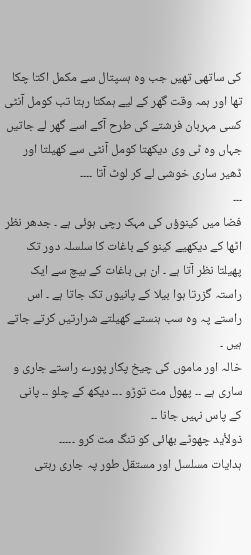کی ساتھی تھیں جب وہ ہسپتال سے مکمل اکتا چکا تھا اور ہمہ وقت گھر کے لیے ہمکتا رہتا تب کومل آنٹی کسی مہربان فرشتے کی طرح آکے اسے گھر لے جاتیں جہاں وہ ٹی وی دیکھتا کومل آنٹی سے کھیلتا اور ڈھیر ساری خوشی لے کر لوٹ آتا ۔۔۔۔
۔۔۔
فضا میں کینوؤں کی مہک رچی ہوئی ہے ۔ جدھر نظر اٹھا کے دیکھیے کینو کے باغات کا سلسلہ دور تک پھیلتا نظر آتا ہے ۔ ان ہی باغات کے بیچ سے ایک راستہ گزرتا ہوا بیلا کے پانیوں تک جاتا ہے ۔ اس راستے پہ وہ سب ہنستے کھیلتے شرارتیں کرتے جاتے ہیں ۔
خالہ اور ماموں کی چیخ پکار پورے راستے جاری و ساری ہے ۔۔ پھول مت توڑو ۔۔۔ دیکھ کے چلو ۔۔ پانی کے پاس نہیں جانا ۔۔
ذولأید چھوٹے بھائی کو تنگ مت کرو ۔۔۔۔۔
ہدایات مسلسل اور مستقل طور پہ جاری رہتی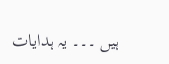ہیں ۔۔۔ یہ ہدایات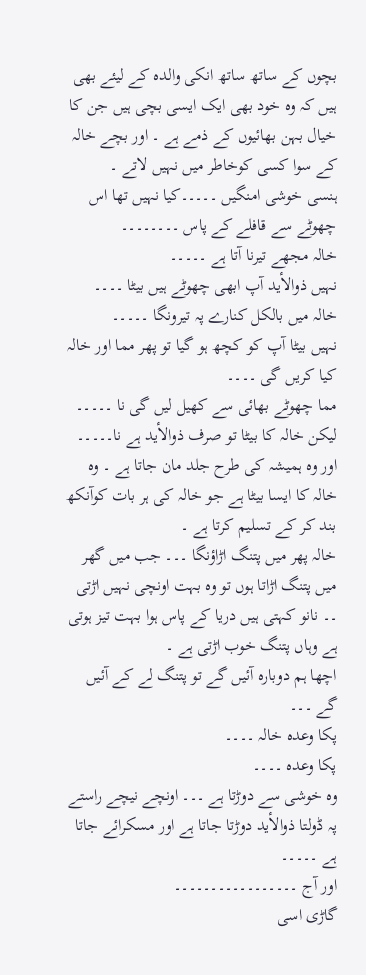بچوں کے ساتھ ساتھ انکی والدہ کے لیئے بھی ہیں کہ وہ خود بھی ایک ایسی بچی ہیں جن کا خیال بہن بھائیوں کے ذمے ہے ۔ اور بچے خالہ کے سوا کسی کوخاطر میں نہیں لاتے ۔
ہنسی خوشی امنگیں ۔۔۔۔۔کیا نہیں تھا اس چھوٹے سے قافلے کے پاس ۔۔۔۔۔۔۔۔
خالہ مجھے تیرنا آتا ہے ۔۔۔۔۔
نہیں ذوالأید آپ ابھی چھوٹے ہیں بیٹا ۔۔۔۔
خالہ میں بالکل کنارے پہ تیرونگا ۔۔۔۔۔
نہیں بیٹا آپ کو کچھ ہو گیا تو پھر مما اور خالہ کیا کریں گی ۔۔۔۔
مما چھوٹے بھائی سے کھیل لیں گی نا ۔۔۔۔۔
لیکن خالہ کا بیٹا تو صرف ذوالأید ہے نا۔۔۔۔۔
اور وہ ہمیشہ کی طرح جلد مان جاتا ہے ۔ وہ خالہ کا ایسا بیٹا ہے جو خالہ کی ہر بات کوآنکھ بند کر کے تسلیم کرتا ہے ۔
خالہ پھر میں پتنگ اڑاؤنگا ۔۔۔ جب میں گھر میں پتنگ اڑاتا ہوں تو وہ بہت اونچی نہیں اڑتی ۔۔ نانو کہتی ہیں دریا کے پاس ہوا بہت تیز ہوتی ہے وہاں پتنگ خوب اڑتی ہے ۔
اچھا ہم دوبارہ آئیں گے تو پتنگ لے کے آئیں گے ۔۔۔
پکا وعدہ خالہ ۔۔۔۔
پکا وعدہ ۔۔۔۔
وہ خوشی سے دوڑتا ہے ۔۔۔ اونچے نیچے راستے پہ ڈولتا ذوالأید دوڑتا جاتا ہے اور مسکرائے جاتا ہے ۔۔۔۔۔
اور آج ۔۔۔۔۔۔۔۔۔۔۔۔۔۔۔۔۔
گاڑی اسی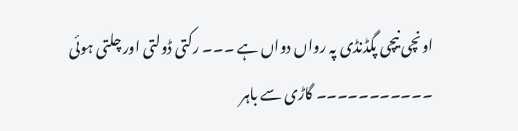اونچی نیچی پگڈنڈی پہ رواں دواں ہے ۔۔۔ رکتی ڈولتی اور چلتی ہوئی ۔۔۔۔۔۔۔۔۔۔۔ گاڑی سے باہر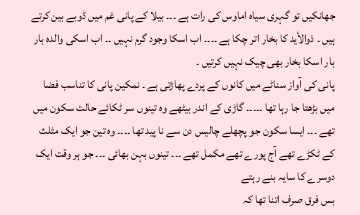جھانکیں تو گہری سیاہ اماوس کی رات ہے ۔۔۔ بیلا کے پانی غم میں ڈوبے بین کرتے ہیں ۔ ذوالأید کا بخار اتر چکا ہے ۔۔۔۔ اب اسکا وجود گرم نہیں ۔۔ اب اسکی والدہ بار بار اسکا بخار بھی چیک نہیں کرتیں ۔
پانی کی آواز سناٹے میں کانوں کے پردے پھاڑتی ہے ۔ نمکین پانی کا تناسب فضا میں بڑھتا جا رہا تھا ۔۔۔۔۔ گاڑی کے اندر بیٹھے وہ تینوں سر ٹکائے حالت سکون میں تھے ۔۔۔ ایسا سکون جو پچھلے چالیس دن سے نا پید تھا ۔۔۔۔ وہ تین جو ایک مثلث کے ٹکڑے تھے آج پورے تھے مکمل تھے ۔۔۔ تینوں بہن بھائی ۔۔۔ جو ہر وقت ایک دوسرے کا سایہ بنے رہتے
بس فرق صرف اتنا تھا کہ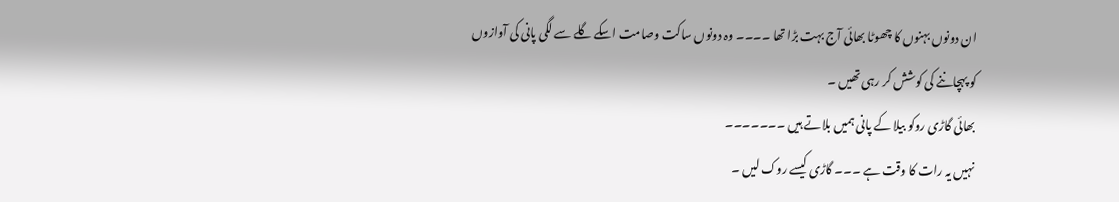ان دونوں بہنوں کا چھوٹا بھائی آج بہت بڑا تھا ۔۔۔۔ وہ دونوں ساکت وصامت اسکے گلے سے لگی پانی کی آوازوں کو پہچاننے کی کوشش کر رہی تھیں ۔
بھائی گاڑی روکو بیلا کے پانی ہمیں بلاتے ہیں ۔۔۔۔۔۔۔
نہیں یہ رات کا وقت ہے ۔۔۔ گاڑی کیسے روک لیں ۔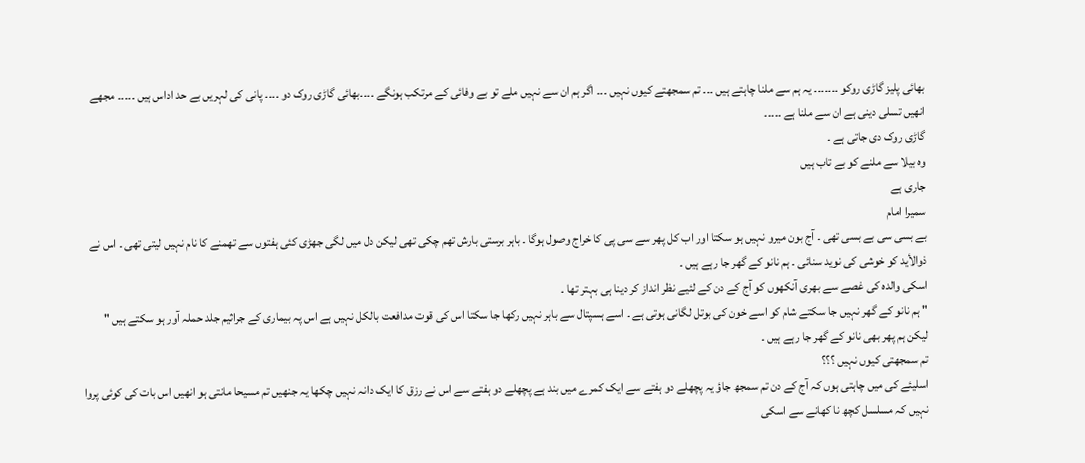بھائی پلیز گاڑی روکو ۔۔۔۔۔۔۔ یہ ہم سے ملنا چاہتے ہیں ۔۔۔ تم سمجھتے کیوں نہیں ۔۔۔ اگر ہم ان سے نہیں ملے تو بے وفائی کے مرتکب ہونگے ۔۔۔۔بھائی گاڑی روک دو ۔۔۔۔ پانی کی لہریں بے حد اداس ہیں ۔۔۔۔۔ مجھے انھیں تسلی دینی ہے ان سے ملنا ہے ۔۔۔۔۔
گاڑی روک دی جاتی ہے ۔
وہ بیلا سے ملنے کو بے تاب ہیں
جاری ہے
سمیرا امام
بے بسی سی بے بسی تھی ۔ آج بون میرو نہیں ہو سکتا اور اب کل پھر سے سی پی کا خراج وصول ہوگا ۔ باہر برستی بارش تھم چکی تھی لیکن دل میں لگی جھڑی کئی ہفتوں سے تھمنے کا نام نہیں لیتی تھی ۔ اس نے ذوالأید کو خوشی کی نوید سنائی ۔ ہم نانو کے گھر جا رہے ہیں ۔
اسکی والدہ کی غصے سے بھری آنکھوں کو آج کے دن کے لئیے نظر انداز کر دینا ہی بہتر تھا ۔
" ہم نانو کے گھر نہیں جا سکتے شام کو اسے خون کی بوتل لگانی ہوتی ہے ۔ اسے ہسپتال سے باہر نہیں رکھا جا سکتا اس کی قوت مدافعت بالکل نہیں ہے اس پہ بیماری کے جراثیم جلد حملہ آور ہو سکتے ہیں "
لیکن ہم پھر بھی نانو کے گھر جا رہے ہیں ۔
تم سمجھتی کیوں نہیں ؟؟؟
اسلیئے کی میں چاہتی ہوں کہ آج کے دن تم سمجھ جاؤ یہ پچھلے دو ہفتے سے ایک کمرے میں بند ہے پچھلے دو ہفتے سے اس نے رزق کا ایک دانہ نہیں چکھا یہ جنھیں تم مسیحا مانتی ہو انھیں اس بات کی کوئی پروا نہیں کہ مسلسل کچھ نا کھانے سے اسکی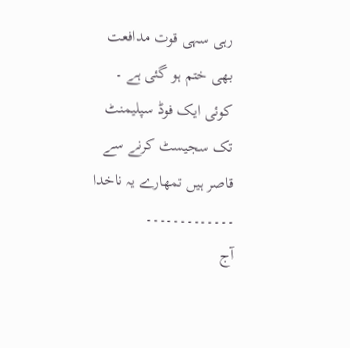رہی سہی قوت مدافعت بھی ختم ہو گئی ہے ۔ کوئی ایک فوڈ سپلیمنٹ تک سجیسٹ کرنے سے قاصر ہیں تمھارے یہ ناخدا ۔۔۔۔۔۔۔۔۔۔۔۔۔
آج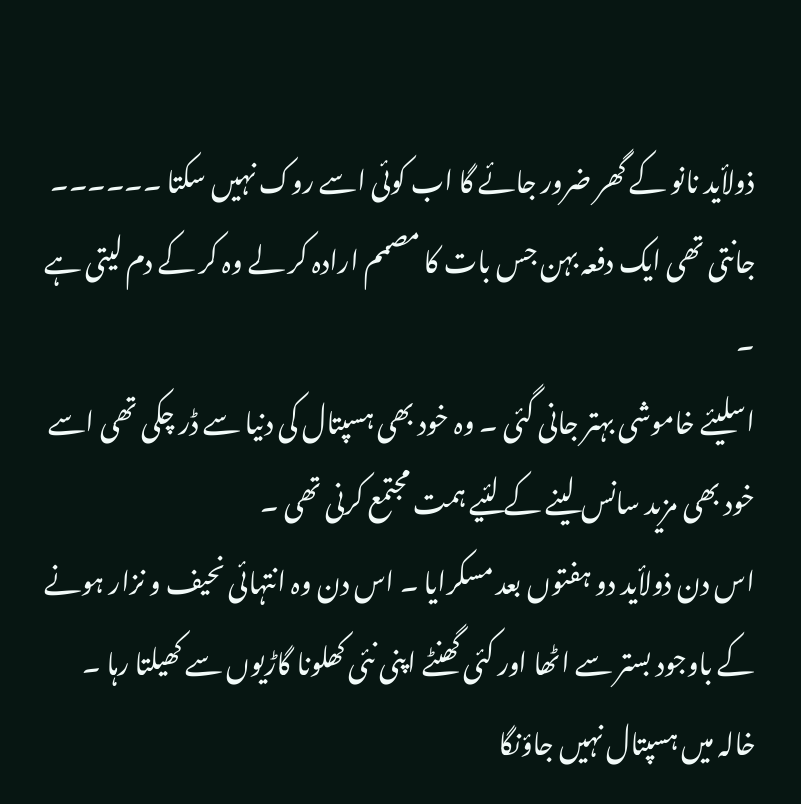ذولأید نانو کے گھر ضرور جائے گا اب کوئی اسے روک نہیں سکتا ۔۔۔۔۔۔
جانتی تھی ایک دفعہ بہن جس بات کا مصمم ارادہ کر لے وہ کر کے دم لیتی ہے ۔
اسلیئے خاموشی بہتر جانی گئی ۔ وہ خود بھی ہسپتال کی دنیا سے ڈر چکی تھی اسے خود بھی مزید سانس لینے کے لئیے ہمت مجتمع کرنی تھی ۔
اس دن ذولأید دو ہفتوں بعد مسکرایا ۔ اس دن وہ انتہائی نحیف و نزار ہونے کے باوجود بستر سے اٹھا اور کئی گھنٹے اپنی نئی کھلونا گاڑیوں سے کھیلتا رہا ۔
خالہ میں ہسپتال نہیں جاؤنگا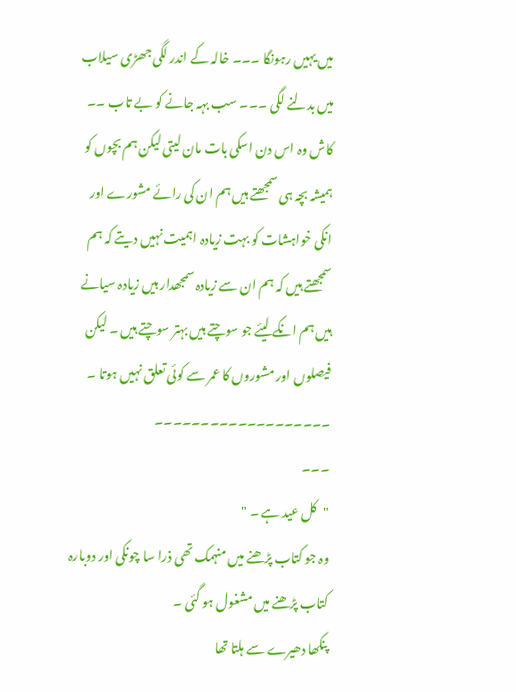میں یہیں رہونگا ۔۔۔ خالہ کے اندر لگی جھڑی سیلاب میں بدلنے لگی ۔۔۔ سب بہہ جانے کو بے تاب ۔۔ کاش وہ اس دن اسکی بات مان لیتی لیکن ہم بچوں کو ہمیشہ بچہ ہی سمجھتے ہیں ہم ان کی رائے مشورے اور انکی خواہشات کو بہت زیادہ اہمیت نہیں دیتے کہ ہم سمجھتے ہیں کہ ہم ان سے زیادہ سمجھدار ہیں زیادہ سیانے ہیں ہم انکے لیئے جو سوچتے ہیں بہتر سوچتے ہیں ۔ لیکن فیصلوں اور مشوروں کا عمر سے کوئی تعلق نہیں ہوتا ۔ ۔۔۔۔۔۔۔۔۔۔۔۔۔۔۔۔۔۔۔
۔۔۔
"کل عید ہے ۔ "
وہ جو کتاب پڑھنے میں منہمک تھی ذرا سا چونکی اور دوبارہ کتاب پڑھنے میں مشغول ہو گئی ۔
پنکھا دھیرے سے ہلتا تھا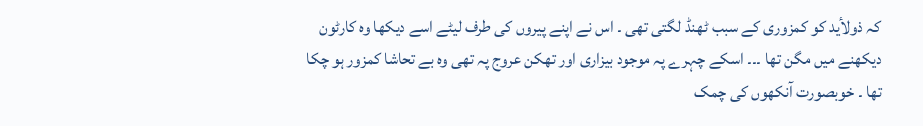کہ ذولأید کو کمزوری کے سبب ٹھنڈ لگتی تھی ۔ اس نے اپنے پیروں کی طرف لیٹے اسے دیکھا وہ کارٹون دیکھنے میں مگن تھا ۔۔۔ اسکے چہرے پہ موجود بیزاری اور تھکن عروج پہ تھی وہ بے تحاشا کمزور ہو چکا تھا ۔ خوبصورت آنکھوں کی چمک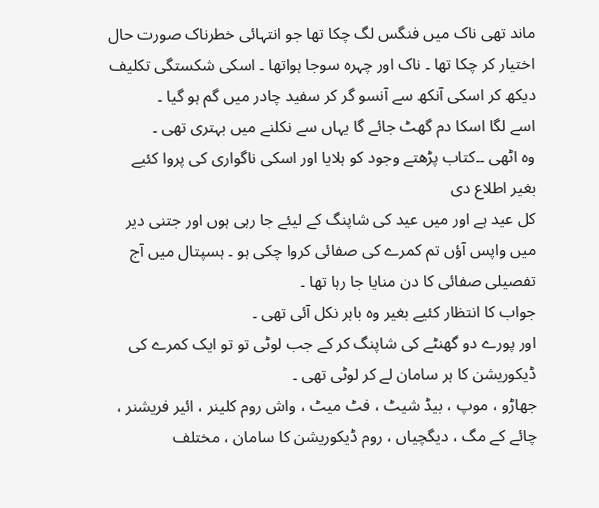ماند تھی ناک میں فنگس لگ چکا تھا جو انتہائی خطرناک صورت حال اختیار کر چکا تھا ۔ ناک اور چہرہ سوجا ہواتھا ۔ اسکی شکستگی تکلیف دیکھ کر اسکی آنکھ سے آنسو گر کر سفید چادر میں گم ہو گیا ۔
اسے لگا اسکا دم گھٹ جائے گا یہاں سے نکلنے میں بہتری تھی ۔
وہ اٹھی ۔۔کتاب پڑھتے وجود کو ہلایا اور اسکی ناگواری کی پروا کئیے بغیر اطلاع دی
کل عید ہے اور میں عید کی شاپنگ کے لیئے جا رہی ہوں اور جتنی دیر میں واپس آؤں تم کمرے کی صفائی کروا چکی ہو ۔ ہسپتال میں آج تفصیلی صفائی کا دن منایا جا رہا تھا ۔
جواب کا انتظار کئیے بغیر وہ باہر نکل آئی تھی ۔
اور پورے دو گھنٹے کی شاپنگ کر کے جب لوٹی تو تو ایک کمرے کی ڈیکوریشن کا ہر سامان لے کر لوٹی تھی ۔
جھاڑو ، موپ ، بیڈ شیٹ ، فٹ میٹ ، واش روم کلینر ، ائیر فریشنر ، چائے کے مگ ، دیگچیاں ، روم ڈیکوریشن کا سامان ، مختلف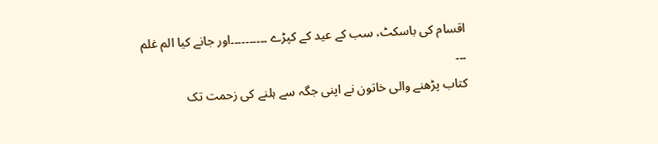اقسام کی باسکٹ، سب کے عید کے کپڑے ۔۔۔۔۔۔۔۔۔۔اور جانے کیا الم غلم ۔۔۔
کتاب پڑھنے والی خاتون نے اپنی جگہ سے ہلنے کی زحمت تک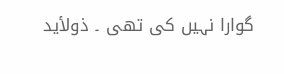گوارا نہیں کی تھی ۔ ذولأید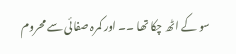سو کے اٹھ چکا تھا ۔۔ اور کمرہ صفائی سے محروم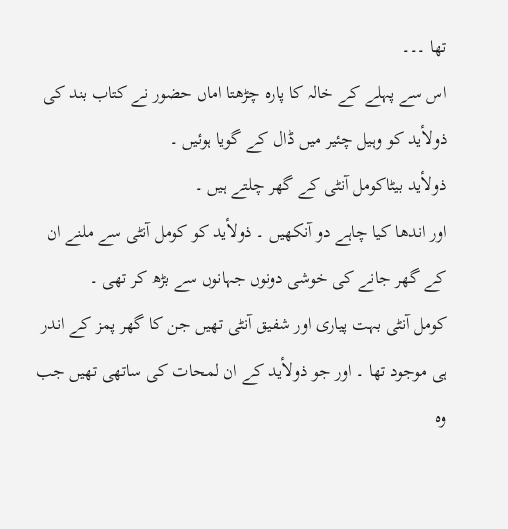تھا ۔۔۔
اس سے پہلے کے خالہ کا پارہ چڑھتا اماں حضور نے کتاب بند کی ذولأید کو وہیل چئیر میں ڈال کے گویا ہوئیں ۔
ذولأید بیٹاکومل آنٹی کے گھر چلتے ہیں ۔
اور اندھا کیا چاہے دو آنکھیں ۔ ذولأید کو کومل آنٹی سے ملنے ان کے گھر جانے کی خوشی دونوں جہانوں سے بڑھ کر تھی ۔
کومل آنٹی بہت پیاری اور شفیق آنٹی تھیں جن کا گھر پمز کے اندر ہی موجود تھا ۔ اور جو ذولأید کے ان لمحات کی ساتھی تھیں جب وہ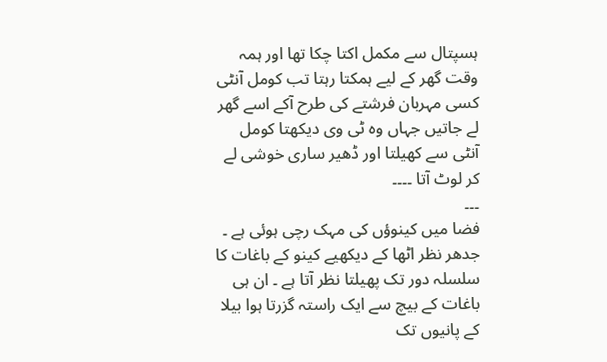ہسپتال سے مکمل اکتا چکا تھا اور ہمہ وقت گھر کے لیے ہمکتا رہتا تب کومل آنٹی کسی مہربان فرشتے کی طرح آکے اسے گھر لے جاتیں جہاں وہ ٹی وی دیکھتا کومل آنٹی سے کھیلتا اور ڈھیر ساری خوشی لے کر لوٹ آتا ۔۔۔۔
۔۔۔
فضا میں کینوؤں کی مہک رچی ہوئی ہے ۔ جدھر نظر اٹھا کے دیکھیے کینو کے باغات کا سلسلہ دور تک پھیلتا نظر آتا ہے ۔ ان ہی باغات کے بیچ سے ایک راستہ گزرتا ہوا بیلا کے پانیوں تک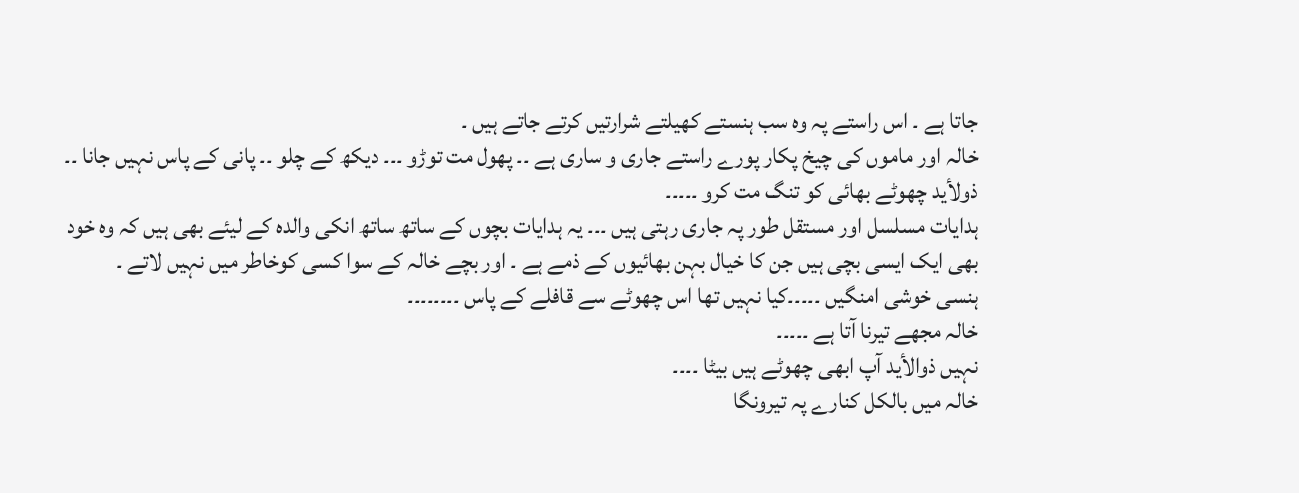جاتا ہے ۔ اس راستے پہ وہ سب ہنستے کھیلتے شرارتیں کرتے جاتے ہیں ۔
خالہ اور ماموں کی چیخ پکار پورے راستے جاری و ساری ہے ۔۔ پھول مت توڑو ۔۔۔ دیکھ کے چلو ۔۔ پانی کے پاس نہیں جانا ۔۔
ذولأید چھوٹے بھائی کو تنگ مت کرو ۔۔۔۔۔
ہدایات مسلسل اور مستقل طور پہ جاری رہتی ہیں ۔۔۔ یہ ہدایات بچوں کے ساتھ ساتھ انکی والدہ کے لیئے بھی ہیں کہ وہ خود بھی ایک ایسی بچی ہیں جن کا خیال بہن بھائیوں کے ذمے ہے ۔ اور بچے خالہ کے سوا کسی کوخاطر میں نہیں لاتے ۔
ہنسی خوشی امنگیں ۔۔۔۔۔کیا نہیں تھا اس چھوٹے سے قافلے کے پاس ۔۔۔۔۔۔۔۔
خالہ مجھے تیرنا آتا ہے ۔۔۔۔۔
نہیں ذوالأید آپ ابھی چھوٹے ہیں بیٹا ۔۔۔۔
خالہ میں بالکل کنارے پہ تیرونگا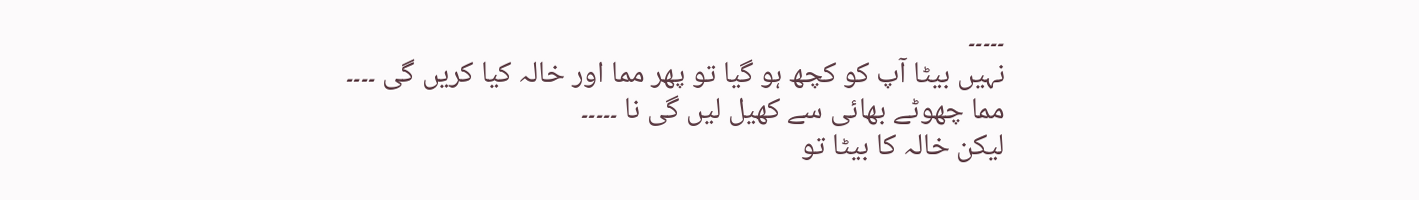۔۔۔۔۔
نہیں بیٹا آپ کو کچھ ہو گیا تو پھر مما اور خالہ کیا کریں گی ۔۔۔۔
مما چھوٹے بھائی سے کھیل لیں گی نا ۔۔۔۔۔
لیکن خالہ کا بیٹا تو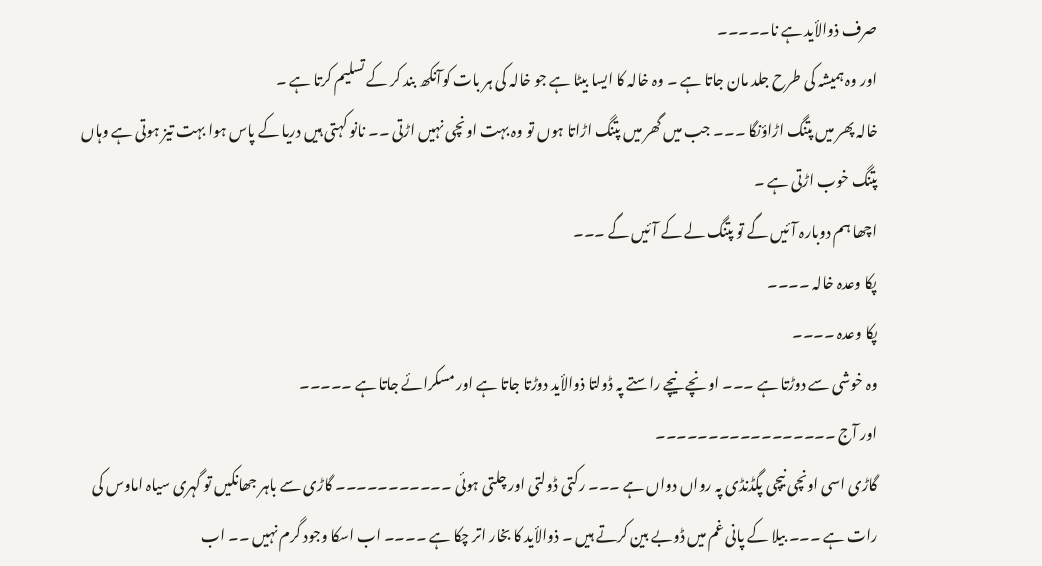صرف ذوالأید ہے نا۔۔۔۔۔
اور وہ ہمیشہ کی طرح جلد مان جاتا ہے ۔ وہ خالہ کا ایسا بیٹا ہے جو خالہ کی ہر بات کوآنکھ بند کر کے تسلیم کرتا ہے ۔
خالہ پھر میں پتنگ اڑاؤنگا ۔۔۔ جب میں گھر میں پتنگ اڑاتا ہوں تو وہ بہت اونچی نہیں اڑتی ۔۔ نانو کہتی ہیں دریا کے پاس ہوا بہت تیز ہوتی ہے وہاں پتنگ خوب اڑتی ہے ۔
اچھا ہم دوبارہ آئیں گے تو پتنگ لے کے آئیں گے ۔۔۔
پکا وعدہ خالہ ۔۔۔۔
پکا وعدہ ۔۔۔۔
وہ خوشی سے دوڑتا ہے ۔۔۔ اونچے نیچے راستے پہ ڈولتا ذوالأید دوڑتا جاتا ہے اور مسکرائے جاتا ہے ۔۔۔۔۔
اور آج ۔۔۔۔۔۔۔۔۔۔۔۔۔۔۔۔۔
گاڑی اسی اونچی نیچی پگڈنڈی پہ رواں دواں ہے ۔۔۔ رکتی ڈولتی اور چلتی ہوئی ۔۔۔۔۔۔۔۔۔۔۔ گاڑی سے باہر جھانکیں تو گہری سیاہ اماوس کی رات ہے ۔۔۔ بیلا کے پانی غم میں ڈوبے بین کرتے ہیں ۔ ذوالأید کا بخار اتر چکا ہے ۔۔۔۔ اب اسکا وجود گرم نہیں ۔۔ اب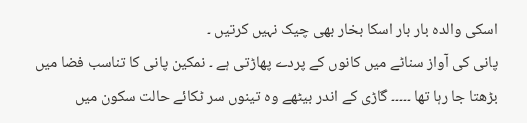اسکی والدہ بار بار اسکا بخار بھی چیک نہیں کرتیں ۔
پانی کی آواز سناٹے میں کانوں کے پردے پھاڑتی ہے ۔ نمکین پانی کا تناسب فضا میں بڑھتا جا رہا تھا ۔۔۔۔۔ گاڑی کے اندر بیٹھے وہ تینوں سر ٹکائے حالت سکون میں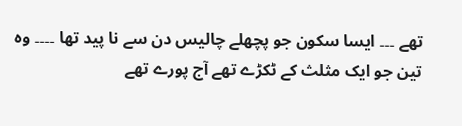تھے ۔۔۔ ایسا سکون جو پچھلے چالیس دن سے نا پید تھا ۔۔۔۔ وہ تین جو ایک مثلث کے ٹکڑے تھے آج پورے تھے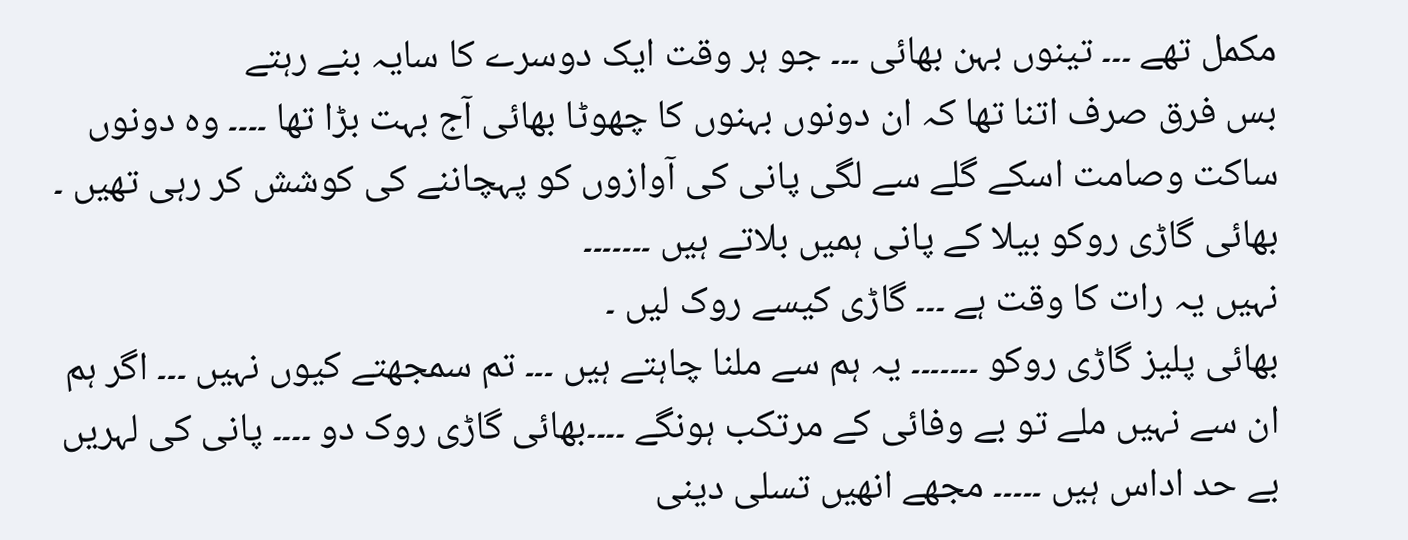مکمل تھے ۔۔۔ تینوں بہن بھائی ۔۔۔ جو ہر وقت ایک دوسرے کا سایہ بنے رہتے
بس فرق صرف اتنا تھا کہ ان دونوں بہنوں کا چھوٹا بھائی آج بہت بڑا تھا ۔۔۔۔ وہ دونوں ساکت وصامت اسکے گلے سے لگی پانی کی آوازوں کو پہچاننے کی کوشش کر رہی تھیں ۔
بھائی گاڑی روکو بیلا کے پانی ہمیں بلاتے ہیں ۔۔۔۔۔۔۔
نہیں یہ رات کا وقت ہے ۔۔۔ گاڑی کیسے روک لیں ۔
بھائی پلیز گاڑی روکو ۔۔۔۔۔۔۔ یہ ہم سے ملنا چاہتے ہیں ۔۔۔ تم سمجھتے کیوں نہیں ۔۔۔ اگر ہم ان سے نہیں ملے تو بے وفائی کے مرتکب ہونگے ۔۔۔۔بھائی گاڑی روک دو ۔۔۔۔ پانی کی لہریں بے حد اداس ہیں ۔۔۔۔۔ مجھے انھیں تسلی دینی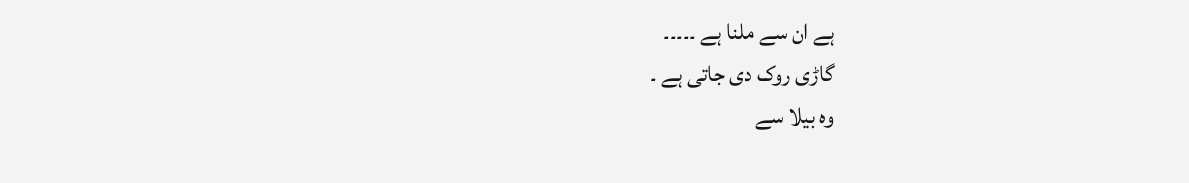ہے ان سے ملنا ہے ۔۔۔۔۔
گاڑی روک دی جاتی ہے ۔
وہ بیلا سے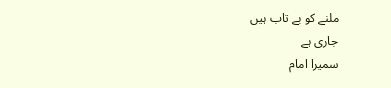ملنے کو بے تاب ہیں
جاری ہے
سمیرا امام